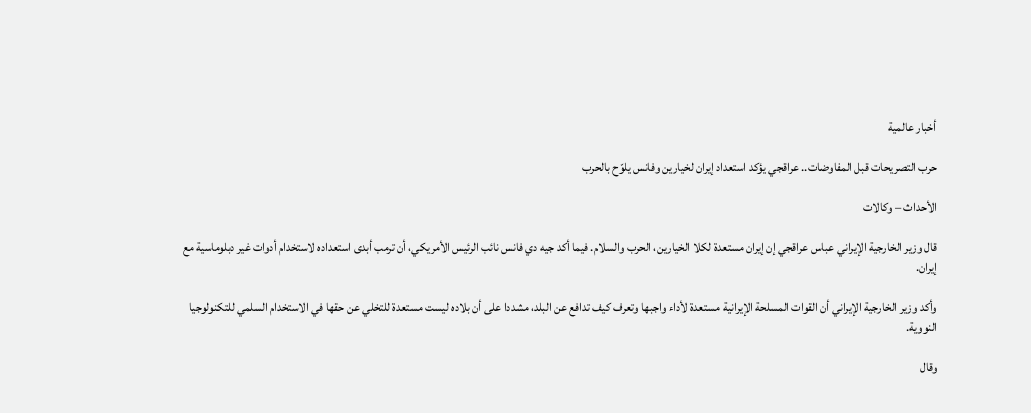أخبار عالمية

حرب التصريحات قبل المفاوضات.. عراقجي يؤكد استعداد إيران لخيارين وفانس يلوّح بالحرب

الأحداث – وكالات

قال وزير الخارجية الإيراني عباس عراقجي إن إيران مستعدة لكلا الخيارين، الحرب والسلام. فيما أكد جيه دي فانس نائب الرئيس الأمريكي، أن ترمب أبدى استعداده لاستخدام أدوات غير دبلوماسية مع إيران.

وأكد وزير الخارجية الإيراني أن القوات المسلحة الإيرانية مستعدة لأداء واجبها وتعرف كيف تدافع عن البلد، مشددا على أن بلاده ليست مستعدة للتخلي عن حقها في الاستخدام السلمي للتكنولوجيا النووية.

وقال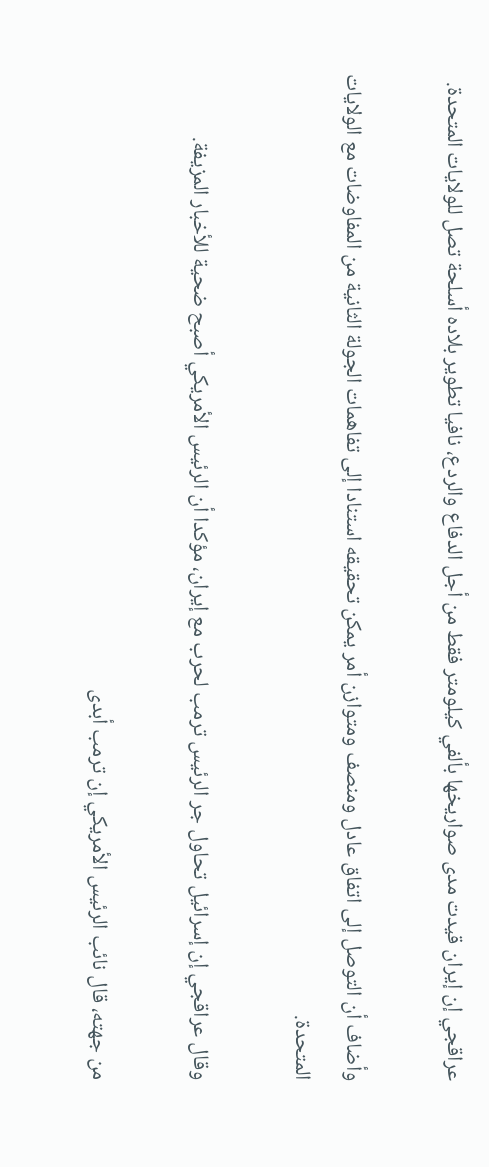عراقجي إن إيران قيدت مدى صواريخها بألفي كيلومتر فقط من أجل الدفاع والردع، نافيا تطوير بلاده أسلحة تصل للولايات المتحدة.

وأضاف أن التوصل إلى اتفاق عادل ومنصف ومتوازن أمر يمكن تحقيقه استنادا إلى تفاهمات الجولة الثانية من المفاوضات مع الولايات المتحدة.

وقال عراقجي إن إسرائيل تحاول جر الرئيس ترمب لحرب مع إيران، مؤكدا أن الرئيس الأمريكي أصبح ضحية للأخبار المزيفة.

من جهته، قال نائب الرئيس الأمريكي إن ترمب أبدى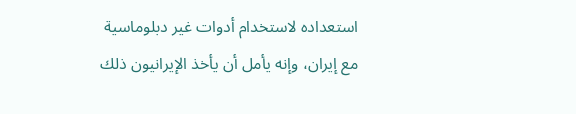استعداده لاستخدام أدوات غير دبلوماسية مع إيران، وإنه يأمل أن يأخذ الإيرانيون ذلك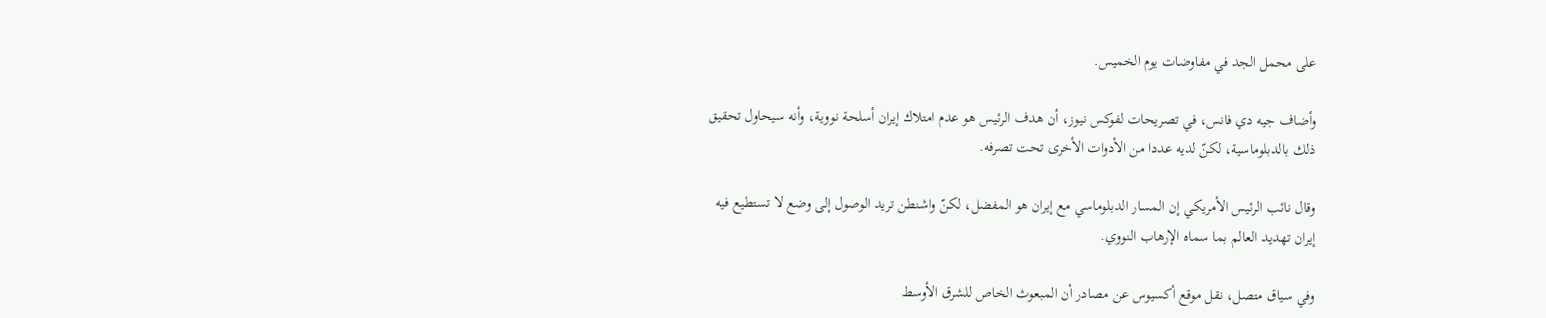على محمل الجد في مفاوضات يوم الخميس.

وأضاف جيه دي فانس، في تصريحات لفوكس نيوز، أن هدف الرئيس هو عدم امتلاك إيران أسلحة نووية، وأنه سيحاول تحقيق ذلك بالدبلوماسية، لكنّ لديه عددا من الأدوات الأخرى تحت تصرفه.

وقال نائب الرئيس الأمريكي إن المسار الدبلوماسي مع إيران هو المفضل، لكنّ واشنطن تريد الوصول إلى وضع لا تستطيع فيه إيران تهديد العالم بما سماه الإرهاب النووي.

وفي سياق متصل، نقل موقع أكسيوس عن مصادر أن المبعوث الخاص للشرق الأوسط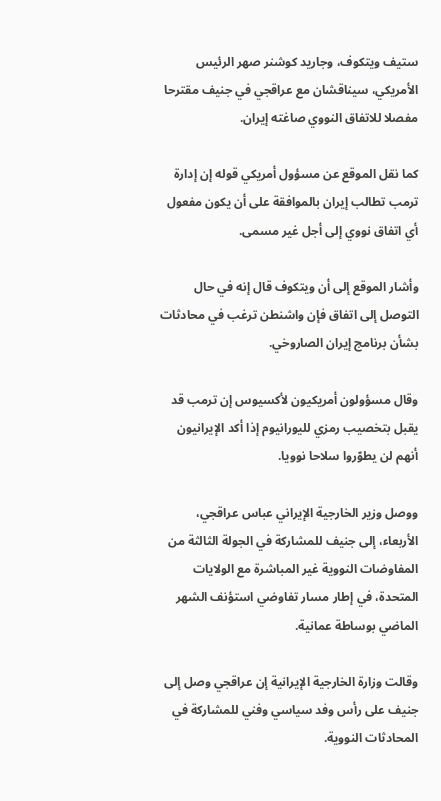ستيف ويتكوف، وجاريد كوشنر صهر الرئيس الأمريكي، سيناقشان مع عراقجي في جنيف مقترحا مفصلا للاتفاق النووي صاغته إيران.

كما نقل الموقع عن مسؤول أمريكي قوله إن إدارة ترمب تطالب إيران بالموافقة على أن يكون مفعول أي اتفاق نووي إلى أجل غير مسمى.

وأشار الموقع إلى أن ويتكوف قال إنه في حال التوصل إلى اتفاق فإن واشنطن ترغب في محادثات بشأن برنامج إيران الصاروخي.

وقال مسؤولون أمريكيون لأكسيوس إن ترمب قد يقبل بتخصيب رمزي لليورانيوم إذا أكد الإيرانيون أنهم لن يطوّروا سلاحا نوويا.

ووصل وزير الخارجية الإيراني عباس عراقجي، الأربعاء، إلى جنيف للمشاركة في الجولة الثالثة من المفاوضات النووية غير المباشرة مع الولايات المتحدة، في إطار مسار تفاوضي استؤنف الشهر الماضي بوساطة عمانية.

وقالت وزارة الخارجية الإيرانية إن عراقجي وصل إلى جنيف على رأس وفد سياسي وفني للمشاركة في المحادثات النووية.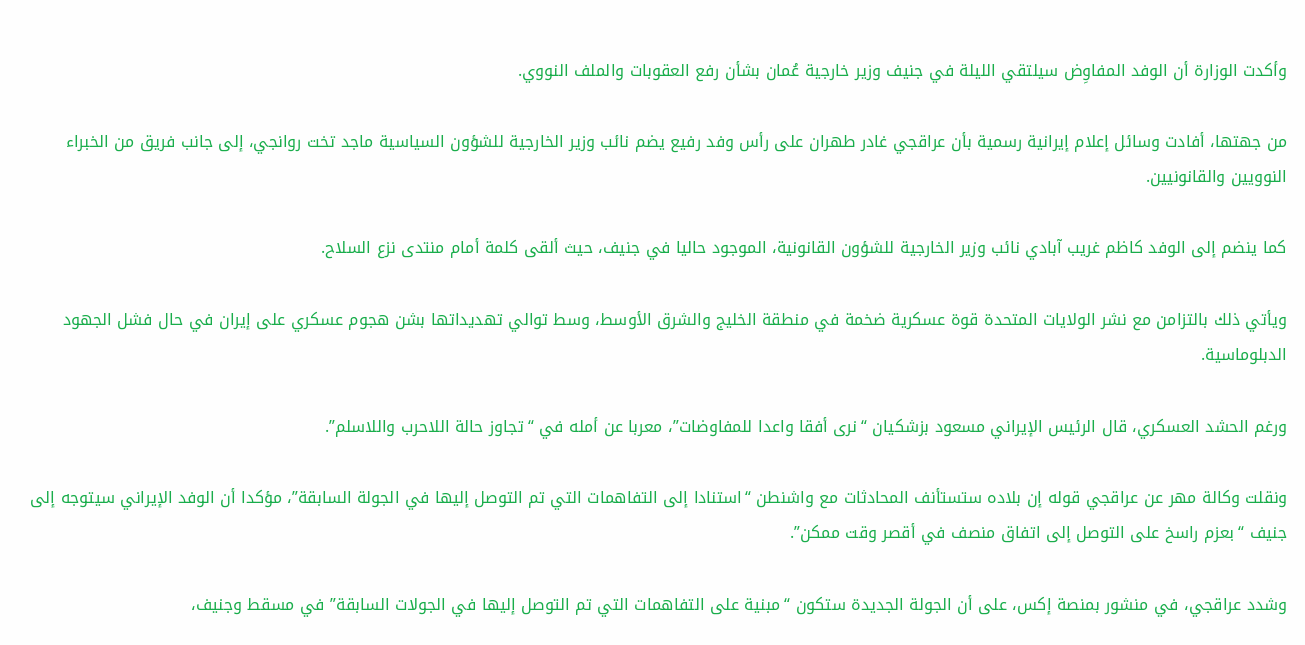وأكدت الوزارة أن الوفد المفاوِض سيلتقي الليلة في جنيف وزير خارجية عُمان بشأن رفع العقوبات والملف النووي.

من جهتها، أفادت وسائل إعلام إيرانية رسمية بأن عراقجي غادر طهران على رأس وفد رفيع يضم نائب وزير الخارجية للشؤون السياسية ماجد تخت روانجي، إلى جانب فريق من الخبراء النوويين والقانونيين.

كما ينضم إلى الوفد كاظم غريب آبادي نائب وزير الخارجية للشؤون القانونية، الموجود حاليا في جنيف، حيث ألقى كلمة أمام منتدى نزع السلاح.

ويأتي ذلك بالتزامن مع نشر الولايات المتحدة قوة عسكرية ضخمة في منطقة الخليج والشرق الأوسط، وسط توالي تهديداتها بشن هجوم عسكري على إيران في حال فشل الجهود الدبلوماسية.

ورغم الحشد العسكري، قال الرئيس الإيراني مسعود بزشكيان “نرى أفقا واعدا للمفاوضات”، معربا عن أمله في “تجاوز حالة اللاحرب واللاسلم”.

ونقلت وكالة مهر عن عراقجي قوله إن بلاده ستستأنف المحادثات مع واشنطن “استنادا إلى التفاهمات التي تم التوصل إليها في الجولة السابقة”، مؤكدا أن الوفد الإيراني سيتوجه إلى جنيف “بعزم راسخ على التوصل إلى اتفاق منصف في أقصر وقت ممكن”.

وشدد عراقجي، في منشور بمنصة إكس، على أن الجولة الجديدة ستكون “مبنية على التفاهمات التي تم التوصل إليها في الجولات السابقة” في مسقط وجنيف،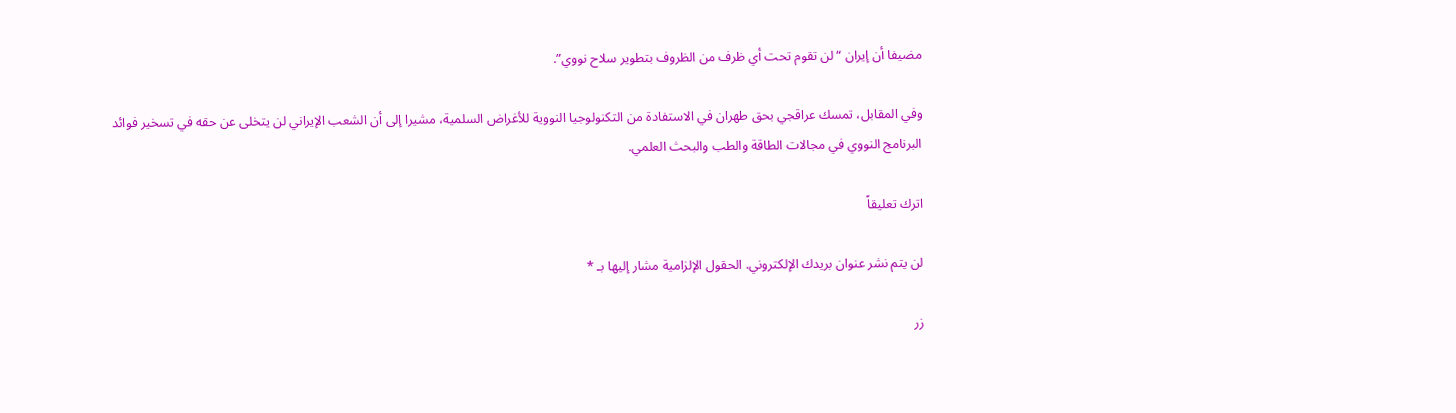مضيفا أن إيران “لن تقوم تحت أي ظرف من الظروف بتطوير سلاح نووي”.

وفي المقابل، تمسك عراقجي بحق طهران في الاستفادة من التكنولوجيا النووية للأغراض السلمية، مشيرا إلى أن الشعب الإيراني لن يتخلى عن حقه في تسخير فوائد البرنامج النووي في مجالات الطاقة والطب والبحث العلمي.

اترك تعليقاً

لن يتم نشر عنوان بريدك الإلكتروني. الحقول الإلزامية مشار إليها بـ *

زر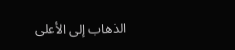الذهاب إلى الأعلى